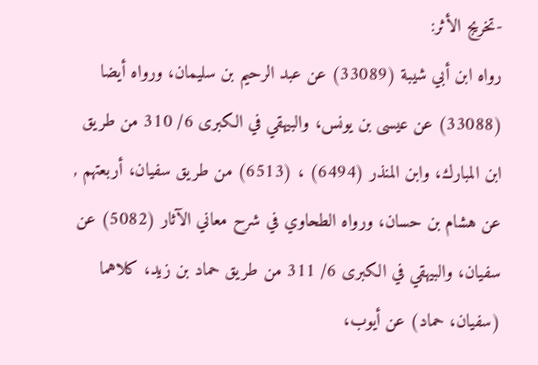-تخريج الأثر:
رواه ابن أبي شيبة (33089) عن عبد الرحيم بن سليمان، ورواه أيضا (33088) عن عيسى بن يونس، والبيهقي في الكبرى 6/ 310 من طريق ابن المبارك، وابن المنذر (6494) ، (6513) من طريق سفيان، أربعتهم , عن هشام بن حسان، ورواه الطحاوي في شرح معاني الآثار (5082) عن سفيان، والبيهقي في الكبرى 6/ 311 من طريق حماد بن زيد، كلاهما (سفيان، حماد) عن أيوب،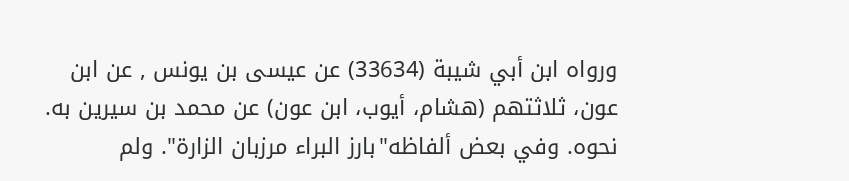ورواه ابن أبي شيبة (33634) عن عيسى بن يونس , عن ابن عون، ثلاثتهم (هشام، أيوب، ابن عون) عن محمد بن سيرين به. نحوه. وفي بعض ألفاظه"بارز البراء مرزبان الزارة". ولم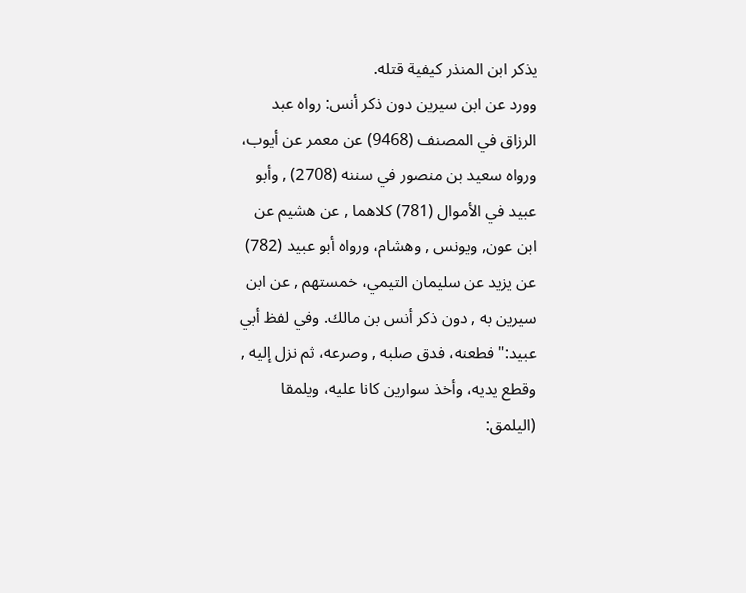يذكر ابن المنذر كيفية قتله.
وورد عن ابن سيرين دون ذكر أنس: رواه عبد الرزاق في المصنف (9468) عن معمر عن أيوب، ورواه سعيد بن منصور في سننه (2708) , وأبو عبيد في الأموال (781) كلاهما , عن هشيم عن ابن عون, ويونس , وهشام، ورواه أبو عبيد (782) عن يزيد عن سليمان التيمي، خمستهم , عن ابن سيرين به , دون ذكر أنس بن مالك. وفي لفظ أبي عبيد:"فطعنه، فدق صلبه , وصرعه، ثم نزل إليه , وقطع يديه، وأخذ سوارين كانا عليه، ويلمقا (اليلمق: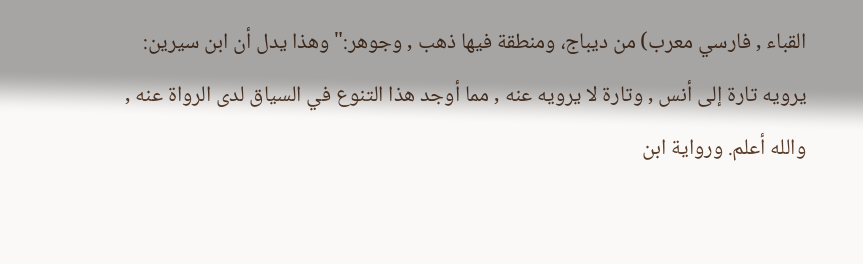القباء , فارسي معرب) من ديباج، ومنطقة فيها ذهب , وجوهر:"وهذا يدل أن ابن سيرين: يرويه تارة إلى أنس , وتارة لا يرويه عنه , مما أوجد هذا التنوع في السياق لدى الرواة عنه , والله أعلم. ورواية ابن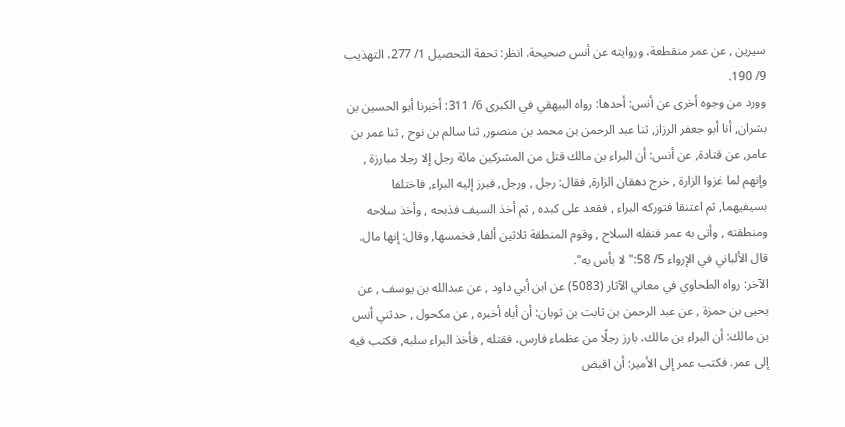سيرين , عن عمر منقطعة، وروايته عن أنس صحيحة. انظر: تحفة التحصيل 1/ 277، التهذيب 9/ 190.
وورد من وجوه أخرى عن أنس: أحدها: رواه البيهقي في الكبرى 6/ 311: أخبرنا أبو الحسين بن بشران, أنا أبو جعفر الرزاز, ثنا عبد الرحمن بن محمد بن منصور, ثنا سالم بن نوح , ثنا عمر بن عامر, عن قتادة, عن أنس: أن البراء بن مالك قتل من المشركين مائة رجل إلا رجلا مبارزة , وإنهم لما غزوا الزارة , خرج دهقان الزارة, فقال: رجل , ورجل, فبرز إليه البراء, فاختلفا بسيفيهما, ثم اعتنقا فتوركه البراء , فقعد على كبده , ثم أخذ السيف فذبحه , وأخذ سلاحه ومنطقته , وأتى به عمر فنفله السلاح , وقوم المنطقة ثلاثين ألفا, فخمسها, وقال: إنها مال. قال الألباني في الإرواء 5/ 58:"لا بأس به".
الآخر: رواه الطحاوي في معاني الآثار (5083) عن ابن أبي داود , عن عبدالله بن يوسف , عن يحيى بن حمزة , عن عبد الرحمن بن ثابت بن ثوبان: أن أباه أخبره , عن مكحول , حدثني أنس بن مالك: أن البراء بن مالك، بارز رجلًا من عظماء فارس، فقتله , فأخذ البراء سلبه, فكتب فيه إلى عمر. فكتب عمر إلى الأمير: أن اقبض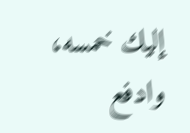إليك خمسه، وادفع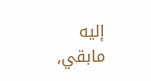إليه مابقي,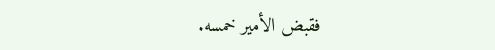فقبض الأمير خمسه.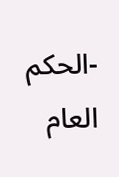-الحكم العام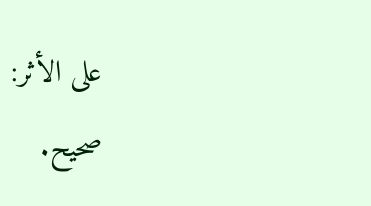على الأثر:
صحيح.